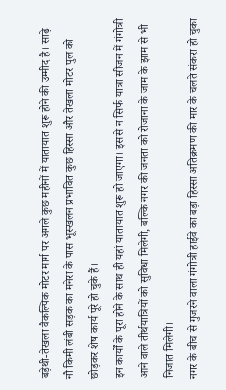बड़ेथी-तेखला वैकल्पिक मोटर मार्ग पर अगले कुछ महीनों में यातायात शुरू होने की उम्मीद है। साढ़े नौ किमी लंबी सड़क का मनेरा के पास भूस्खलन प्रभावित कुछ हिस्सा और तेखला मोटर पुल को छोड़कर शेष कार्य पूरे हो चुके हैं।
इन कार्यों के पूरा होने के साथ ही यहां यातायात शुरू हो जाएगा। इससे न सिर्फ यात्रा सीजन में गंगोत्री आने वाले तीर्थयात्रियों को सुविधा मिलेगी, बल्कि नगर की जनता को रोजाना के जाम के झाम से भी निजात मिलेगी।
नगर के बीच से गुजरने वाला गंगोत्री हाईवे का बड़ा हिस्सा अतिक्रमण की मार के चलते संकरा हो चुका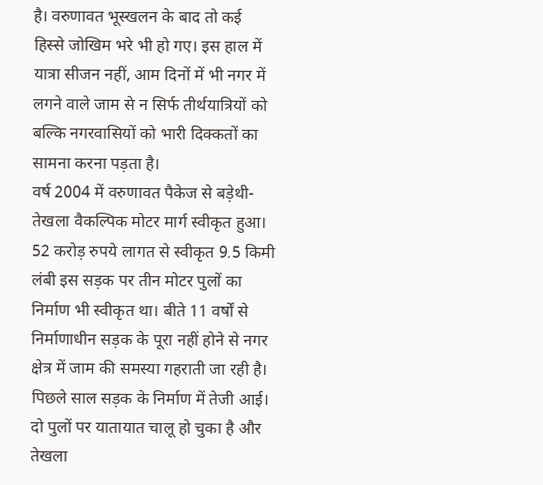है। वरुणावत भूस्खलन के बाद तो कई हिस्से जोखिम भरे भी हो गए। इस हाल में यात्रा सीजन नहीं, आम दिनों में भी नगर में लगने वाले जाम से न सिर्फ तीर्थयात्रियों को बल्कि नगरवासियों को भारी दिक्कतों का सामना करना पड़ता है।
वर्ष 2004 में वरुणावत पैकेज से बड़ेथी-तेखला वैकल्पिक मोटर मार्ग स्वीकृत हुआ। 52 करोड़ रुपये लागत से स्वीकृत 9.5 किमी लंबी इस सड़क पर तीन मोटर पुलों का निर्माण भी स्वीकृत था। बीते 11 वर्षों से निर्माणाधीन सड़क के पूरा नहीं होने से नगर क्षेत्र में जाम की समस्या गहराती जा रही है।
पिछले साल सड़क के निर्माण में तेजी आई। दो पुलों पर यातायात चालू हो चुका है और तेखला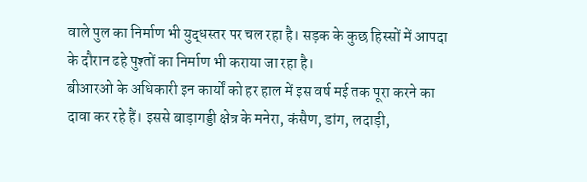वाले पुल का निर्माण भी युद्धस्तर पर चल रहा है। सड़क के कुछ हिस्सों में आपदा के दौरान ढहे पुश्तों का निर्माण भी कराया जा रहा है।
बीआरओ के अधिकारी इन कार्यों को हर हाल में इस वर्ष मई तक पूरा करने का दावा कर रहे हैं। इससे बाड़ागड्डी क्षेत्र के मनेरा, कंसैण, डांग, लदाड़ी,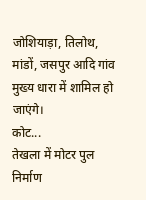जोशियाड़ा, तिलोथ, मांडों, जसपुर आदि गांव मुख्य धारा में शामिल हो जाएंगे।
कोट...
तेखला में मोटर पुल निर्माण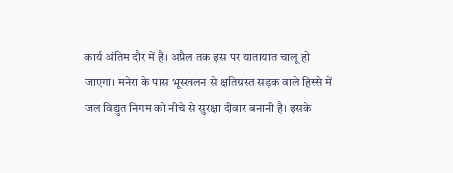कार्य अंतिम दौर में है। अप्रैल तक इस पर यातायात चालू हो जाएगा। मनेरा के पास भूस्खलन से क्षतिग्रस्त सड़क वाले हिस्से में जल विद्युत निगम को नीचे से सुरक्षा दीवार बनानी है। इसके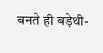बनते ही बड़ेथी-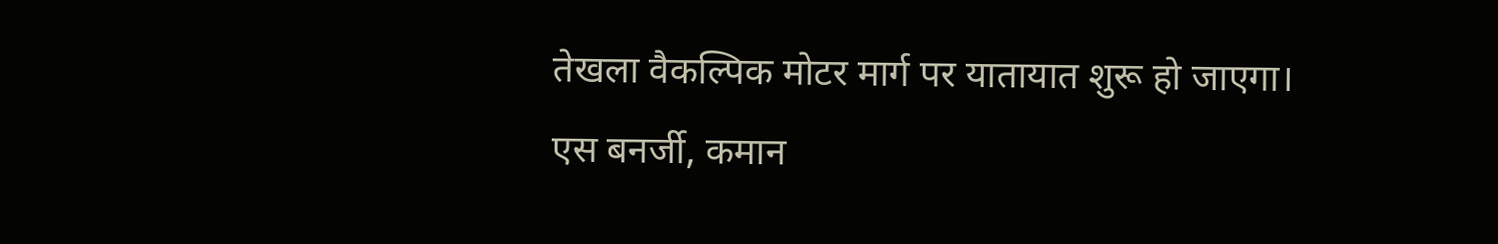तेखला वैकल्पिक मोटर मार्ग पर यातायात शुरू हो जाएगा।
एस बनर्जी, कमान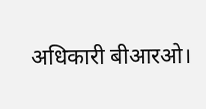अधिकारी बीआरओ।